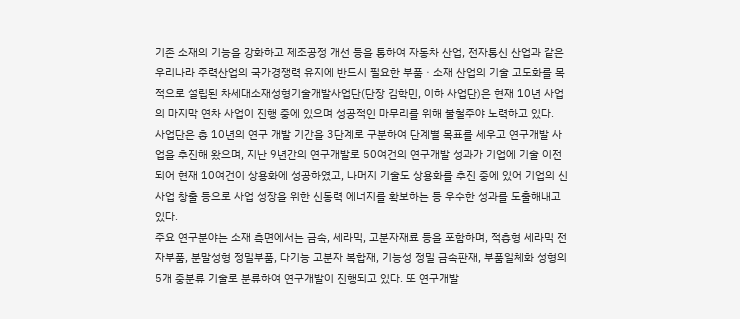기존 소재의 기능을 강화하고 제조공정 개선 등을 통하여 자동차 산업, 전자통신 산업과 같은 우리나라 주력산업의 국가경쟁력 유지에 반드시 필요한 부품ㆍ소재 산업의 기술 고도화를 목적으로 설립된 차세대소재성형기술개발사업단(단장 김학민, 이하 사업단)은 현재 10년 사업의 마지막 연차 사업이 진행 중에 있으며 성공적인 마무리를 위해 불철주야 노력하고 있다.
사업단은 총 10년의 연구 개발 기간을 3단계로 구분하여 단계별 목표를 세우고 연구개발 사업을 추진해 왔으며, 지난 9년간의 연구개발로 50여건의 연구개발 성과가 기업에 기술 이전되어 현재 10여건이 상용화에 성공하였고, 나머지 기술도 상용화를 추진 중에 있어 기업의 신사업 창출 등으로 사업 성장을 위한 신동력 에너지를 확보하는 등 우수한 성과를 도출해내고 있다.
주요 연구분야는 소재 측면에서는 금속, 세라믹, 고분자재료 등을 포함하며, 적층형 세라믹 전자부품, 분말성형 정밀부품, 다기능 고분자 복합재, 기능성 정밀 금속판재, 부품일체화 성형의 5개 중분류 기술로 분류하여 연구개발이 진행되고 있다. 또 연구개발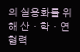의 실용화를 위해 산ㆍ학ㆍ연 협력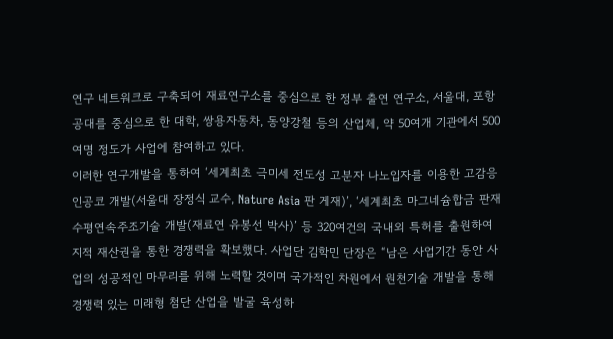연구 네트워크로 구축되어 재료연구소를 중심으로 한 정부 출연 연구소, 서울대, 포항공대를 중심으로 한 대학, 쌍용자동차, 동양강철 등의 산업체, 약 50여개 기관에서 500여명 정도가 사업에 참여하고 있다.
이러한 연구개발을 통하여 ‘세계최초 극미세 전도성 고분자 나노입자를 이용한 고감응 인공코 개발(서울대 장정식 교수, Nature Asia 판 게재)’, ‘세계최초 마그네슘합금 판재 수평연속주조기술 개발(재료연 유봉선 박사)’ 등 320여건의 국내외 특허를 출원하여 지적 재산권을 통한 경쟁력을 확보했다. 사업단 김학민 단장은 “남은 사업기간 동안 사업의 성공적인 마무리를 위해 노력할 것이며 국가적인 차원에서 원천기술 개발을 통해 경쟁력 있는 미래형 첨단 산업을 발굴 육성하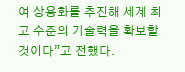여 상용화를 추진해 세계 최고 수준의 기술력을 확보할 것이다”고 전했다.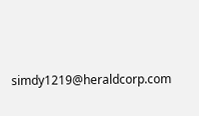simdy1219@heraldcorp.com